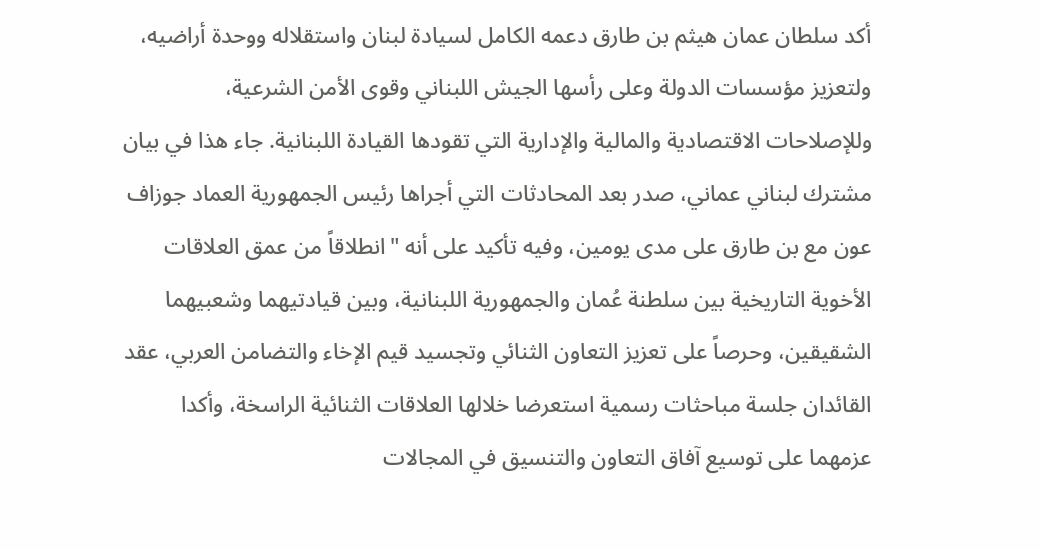أكد سلطان عمان هيثم بن طارق دعمه الكامل لسيادة لبنان واستقلاله ووحدة أراضيه، ولتعزيز مؤسسات الدولة وعلى رأسها الجيش اللبناني وقوى الأمن الشرعية، وللإصلاحات الاقتصادية والمالية والإدارية التي تقودها القيادة اللبنانية. جاء هذا في بيان مشترك لبناني عماني، صدر بعد المحادثات التي أجراها رئيس الجمهورية العماد جوزاف عون مع بن طارق على مدى يومين، وفيه تأكيد على أنه "انطلاقاً من عمق العلاقات الأخوية التاريخية بين سلطنة عُمان والجمهورية اللبنانية، وبين قيادتيهما وشعبيهما الشقيقين، وحرصاً على تعزيز التعاون الثنائي وتجسيد قيم الإخاء والتضامن العربي، عقد القائدان جلسة مباحثات رسمية استعرضا خلالها العلاقات الثنائية الراسخة، وأكدا عزمهما على توسيع آفاق التعاون والتنسيق في المجالات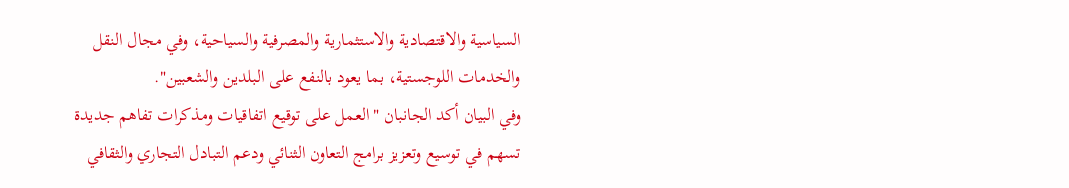السياسية والاقتصادية والاستثمارية والمصرفية والسياحية، وفي مجال النقل والخدمات اللوجستية، بما يعود بالنفع على البلدين والشعبين".
وفي البيان أكد الجانبان "العمل على توقيع اتفاقيات ومذكرات تفاهم جديدة تسهم في توسيع وتعزيز برامج التعاون الثنائي ودعم التبادل التجاري والثقافي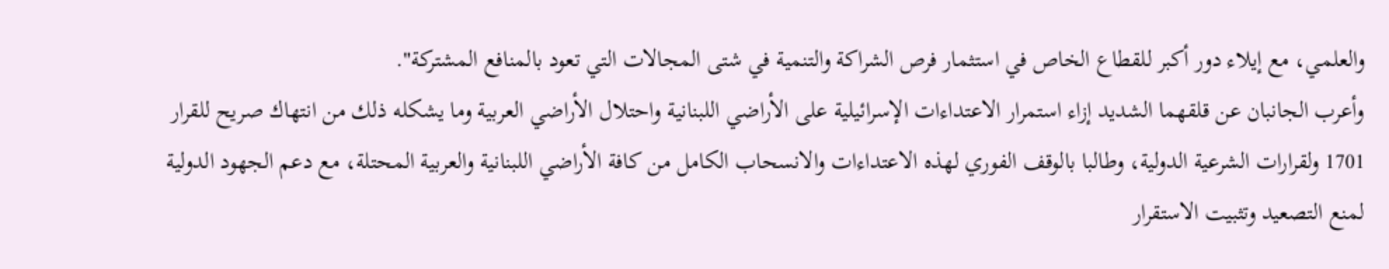والعلمي، مع إيلاء دور أكبر للقطاع الخاص في استثمار فرص الشراكة والتنمية في شتى المجالات التي تعود بالمنافع المشتركة".
وأعرب الجانبان عن قلقهما الشديد إزاء استمرار الاعتداءات الإسرائيلية على الأراضي اللبنانية واحتلال الأراضي العربية وما يشكله ذلك من انتهاك صريح للقرار 1701 ولقرارات الشرعية الدولية، وطالبا بالوقف الفوري لهذه الاعتداءات والانسحاب الكامل من كافة الأراضي اللبنانية والعربية المحتلة، مع دعم الجهود الدولية لمنع التصعيد وتثبيت الاستقرار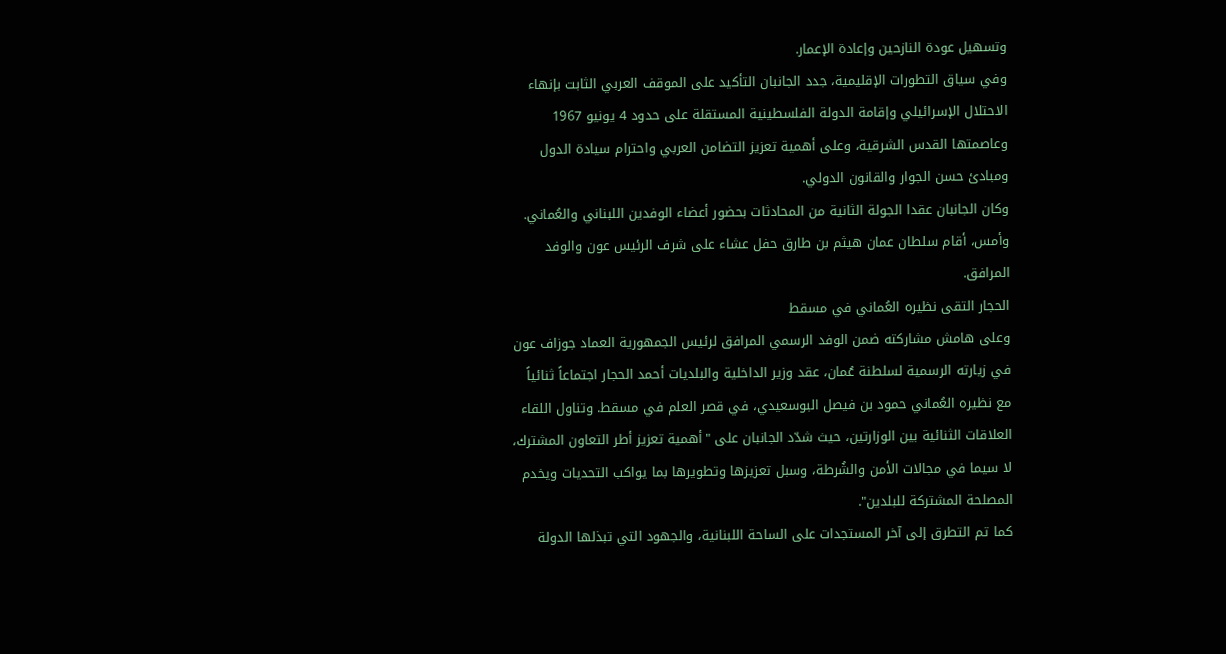وتسهيل عودة النازحين وإعادة الإعمار.
وفي سياق التطورات الإقليمية، جدد الجانبان التأكيد على الموقف العربي الثابت بإنهاء الاحتلال الإسرائيلي وإقامة الدولة الفلسطينية المستقلة على حدود 4 يونيو 1967 وعاصمتها القدس الشرقية، وعلى أهمية تعزيز التضامن العربي واحترام سيادة الدول ومبادئ حسن الجوار والقانون الدولي.
وكان الجانبان عقدا الجولة الثانية من المحادثات بحضور أعضاء الوفدين اللبناني والعُماني. وأمس، أقام سلطان عمان هيثم بن طارق حفل عشاء على شرف الرئيس عون والوفد المرافق.
الحجار التقى نظيره العُماني في مسقط
وعلى هامش مشاركته ضمن الوفد الرسمي المرافق لرئيس الجمهورية العماد جوزاف عون في زيارته الرسمية لسلطنة عُمان، عقد وزير الداخلية والبلديات أحمد الحجار اجتماعاً ثنائياً مع نظيره العُماني حمود بن فيصل البوسعيدي، في قصر العلم في مسقط. وتناول اللقاء العلاقات الثنائية بين الوزارتين، حيث شدّد الجانبان على "أهمية تعزيز أطر التعاون المشترك، لا سيما في مجالات الأمن والشُرطة، وسبل تعزيزها وتطويرها بما يواكب التحديات ويخدم المصلحة المشتركة للبلدين".
كما تم التطرق إلى آخر المستجدات على الساحة اللبنانية، والجهود التي تبذلها الدولة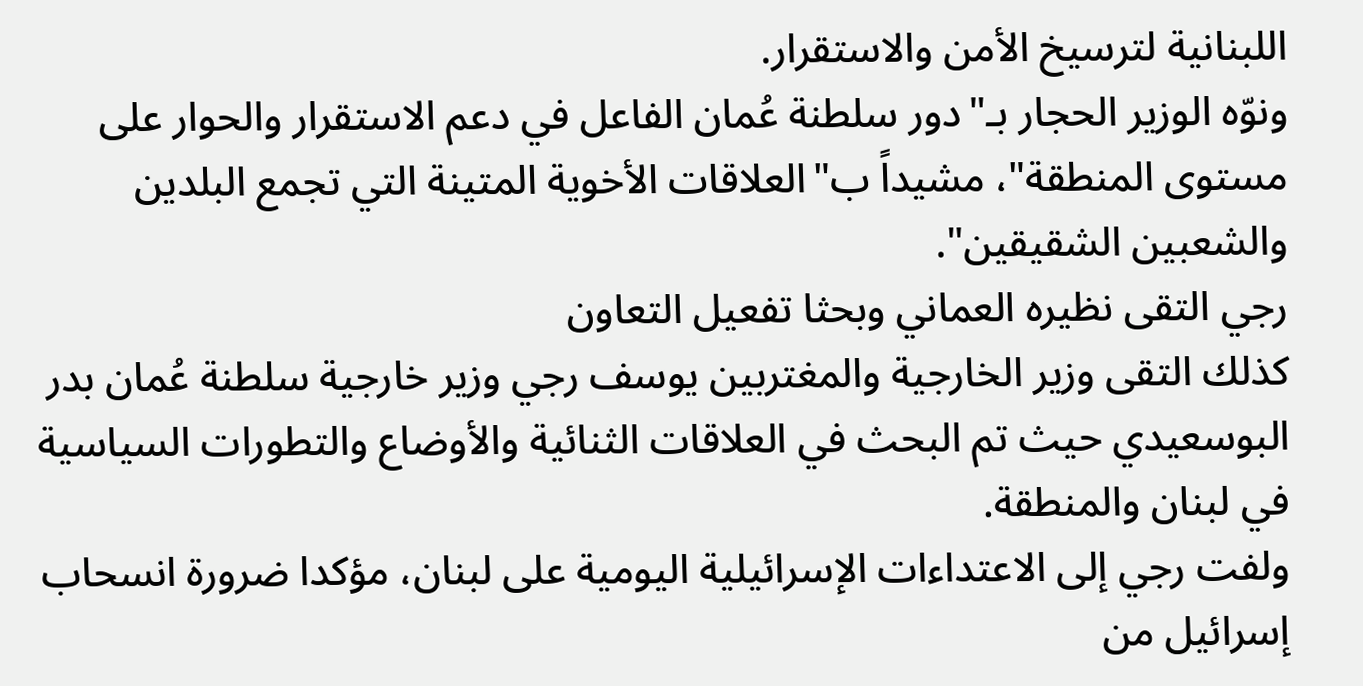اللبنانية لترسيخ الأمن والاستقرار.
ونوّه الوزير الحجار بـ"دور سلطنة عُمان الفاعل في دعم الاستقرار والحوار على مستوى المنطقة"، مشيداً ب"العلاقات الأخوية المتينة التي تجمع البلدين والشعبين الشقيقين".
رجي التقى نظيره العماني وبحثا تفعيل التعاون
كذلك التقى وزير الخارجية والمغتربين يوسف رجي وزير خارجية سلطنة عُمان بدر البوسعيدي حيث تم البحث في العلاقات الثنائية والأوضاع والتطورات السياسية في لبنان والمنطقة.
ولفت رجي إلى الاعتداءات الإسرائيلية اليومية على لبنان، مؤكدا ضرورة انسحاب إسرائيل من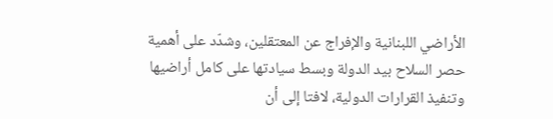الأراضي اللبنانية والإفراج عن المعتقلين، وشدّد على أهمية حصر السلاح بيد الدولة وبسط سيادتها على كامل أراضيها وتنفيذ القرارات الدولية، لافتا إلى أن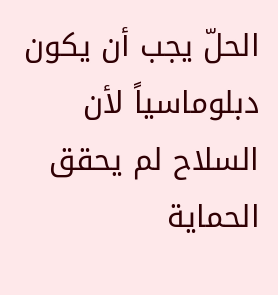الحلّ يجب أن يكون دبلوماسياً لأن السلاح لم يحقق الحماية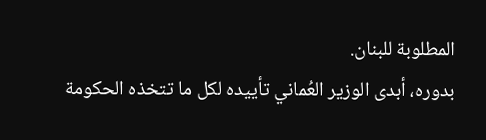المطلوبة للبنان.
بدوره، أبدى الوزير العُماني تأييده لكل ما تتخذه الحكومة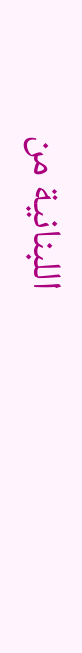اللبنانية من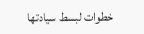خطوات لبسط سيادتها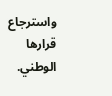واسترجاع قرارها الوطني.